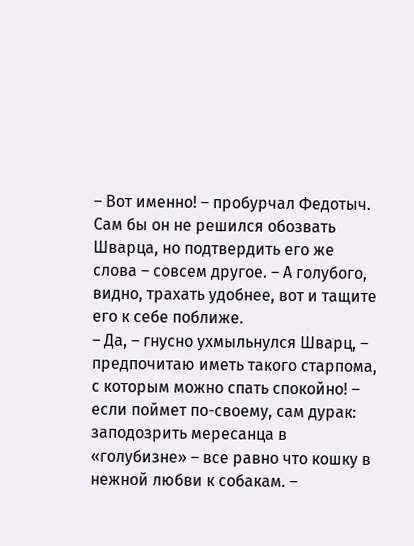– Вот именно! – пробурчал Федотыч. Сам бы он не решился обозвать Шварца, но подтвердить его же слова – совсем другое. – А голубого, видно, трахать удобнее, вот и тащите его к себе поближе.
– Да, – гнусно ухмыльнулся Шварц, – предпочитаю иметь такого старпома, с которым можно спать спокойно! – если поймет по-своему, сам дурак: заподозрить мересанца в «голубизне» – все равно что кошку в нежной любви к собакам. –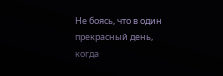Не боясь, что в один прекрасный день, когда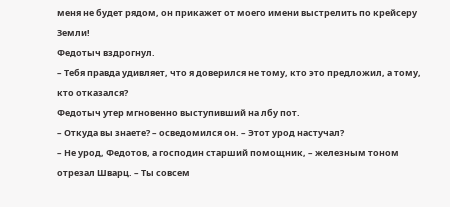меня не будет рядом, он прикажет от моего имени выстрелить по крейсеру Земли!
Федотыч вздрогнул.
– Тебя правда удивляет, что я доверился не тому, кто это предложил, а тому, кто отказался?
Федотыч утер мгновенно выступивший на лбу пот.
– Откуда вы знаете? – осведомился он. – Этот урод настучал?
– Не урод, Федотов, а господин старший помощник, – железным тоном отрезал Шварц. – Ты совсем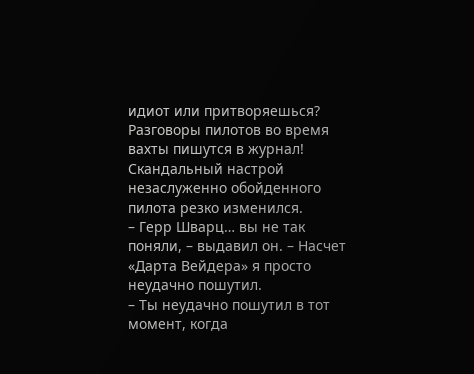идиот или притворяешься? Разговоры пилотов во время вахты пишутся в журнал!
Скандальный настрой незаслуженно обойденного пилота резко изменился.
– Герр Шварц… вы не так поняли, – выдавил он. – Насчет «Дарта Вейдера» я просто неудачно пошутил.
– Ты неудачно пошутил в тот момент, когда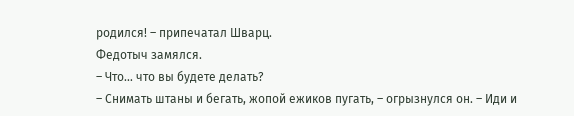родился! – припечатал Шварц.
Федотыч замялся.
– Что… что вы будете делать?
– Снимать штаны и бегать, жопой ежиков пугать, – огрызнулся он. – Иди и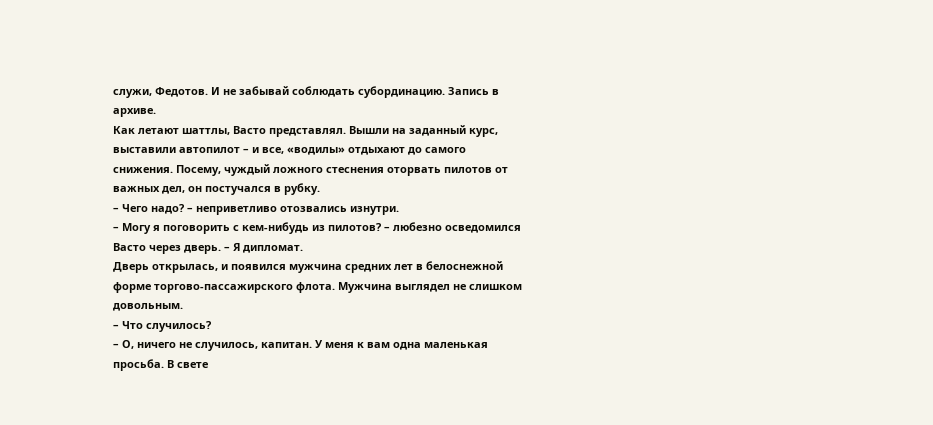служи, Федотов. И не забывай соблюдать субординацию. Запись в архиве.
Как летают шаттлы, Васто представлял. Вышли на заданный курс, выставили автопилот – и все, «водилы» отдыхают до самого снижения. Посему, чуждый ложного стеснения оторвать пилотов от важных дел, он постучался в рубку.
– Чего надо? – неприветливо отозвались изнутри.
– Могу я поговорить с кем-нибудь из пилотов? – любезно осведомился Васто через дверь. – Я дипломат.
Дверь открылась, и появился мужчина средних лет в белоснежной форме торгово-пассажирского флота. Мужчина выглядел не слишком довольным.
– Что случилось?
– О, ничего не случилось, капитан. У меня к вам одна маленькая просьба. В свете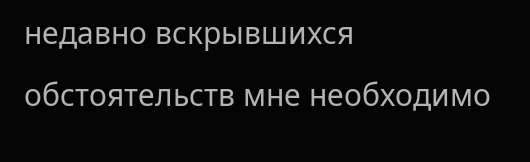недавно вскрывшихся обстоятельств мне необходимо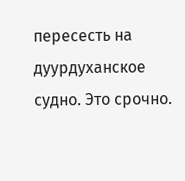пересесть на дуурдуханское судно. Это срочно.